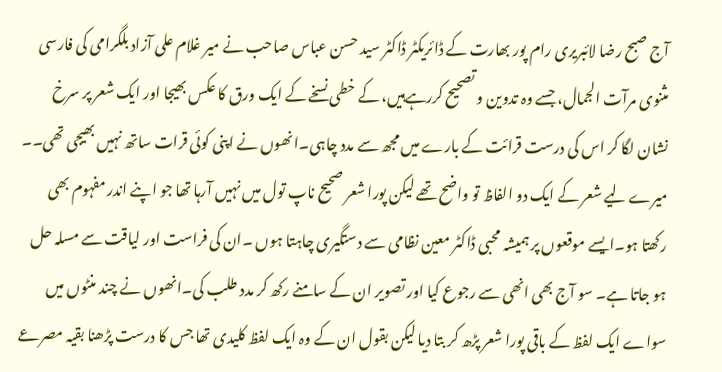آج صبح رضا لائبریری رام پور بھارت کے ڈائریکٹر ڈاکٹر سید حسن عباس صاحب نے میر غلام علی آزاد بلگرامی کی فارسی مثنوی مرآت الجمال، جسے وہ تدوین و تصحیح کررہےہیں، کے خطی نسخے کے ایک ورق کا عکس بھیجا اور ایک شعر پر سرخ نشان لگا کر اس کی درست قرائت کے بارے میں مجھ سے مدد چاہی۔انھوں نے اپنی کوئی قرات ساتھ نہیں بھیجی تھی۔۔ میرے لیے شعر کے ایک دو الفاظ تو واضح تھے لیکن پورا شعر صحیح ناپ تول میں نہیں آرہا تھا جو اپنے اندر مفہوم بھی رکھتا ہو۔ایسے موقعوں پر ہمیشہ محبی ڈاکٹر معین نظامی سے دستگیری چاہتا ہوں ۔ان کی فراست اور لیاقت سے مسلہ حل ہو جاتا ہے۔ سو آج بھی انھی سے رجوع کیا اور تصویر ان کے سامنے رکھ کر مدد طلب کی۔انھوں نے چند منٹوں میں سواے ایک لفظ کے باقی پورا شعر پڑھ کر بتا دیا لیکن بقول ان کے وہ ایک لفظ کلیدی تھا جس کا درست پڑھنا بقیہ مصرعے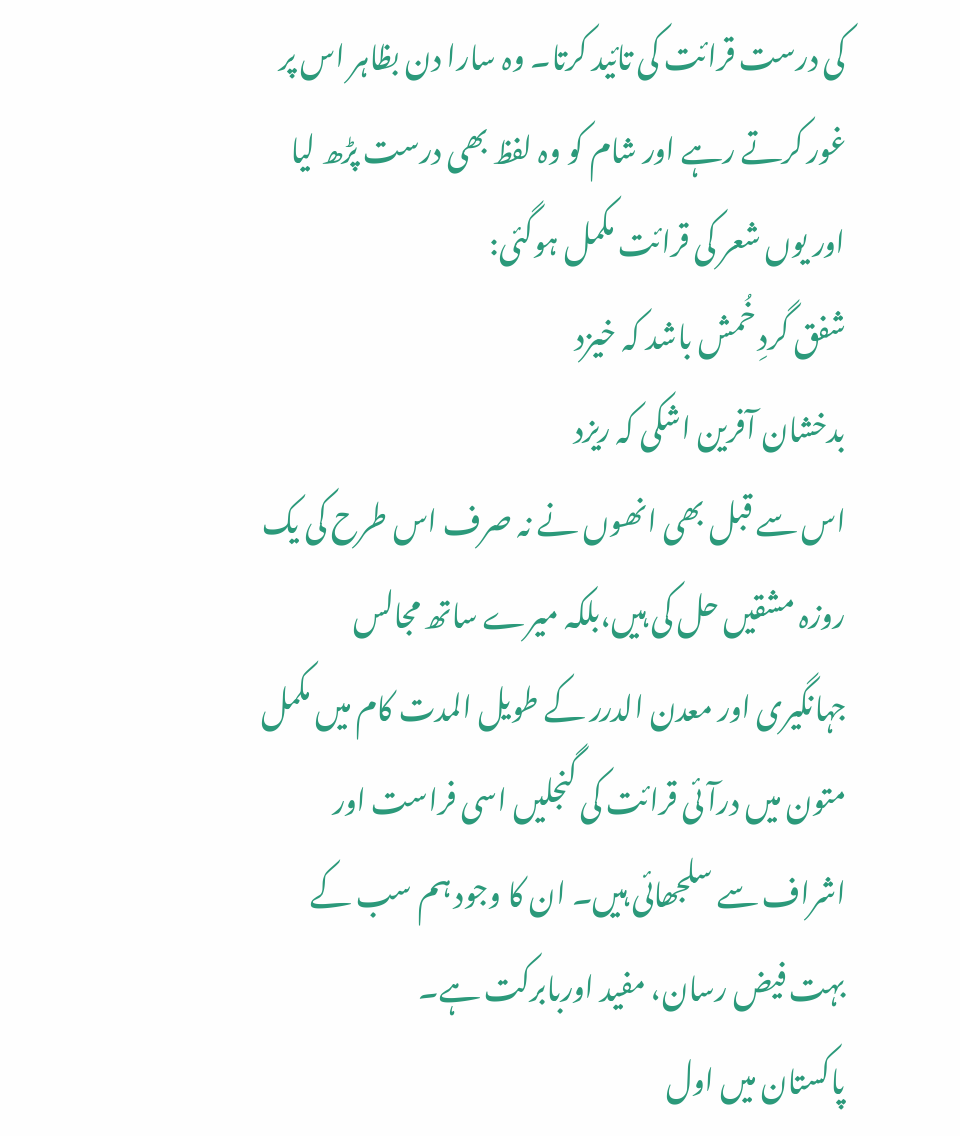کی درست قرائت کی تائید کرتا۔ وہ سارا دن بظاہر اس پر غور کرتے رہے اور شام کو وہ لفظ بھی درست پڑھ لیا اور یوں شعر کی قرائت مکمل ہوگئی:
شفق گردِ خُمش باشد کہ خیزد
بدخشان آفرین اشکی کہ ریزد
اس سے قبل بھی انھوں نے نہ صرف اس طرح کی یک روزہ مشقیں حل کی ہیں،بلکہ میرے ساتھ مجالس جہانگیری اور معدن الدرر کے طویل المدت کام میں مکمل متون میں درآئی قرائت کی گنجلیں اسی فراست اور اشراف سے سلجھائی ہیں۔ ان کا وجود ہم سب کے بہت فیض رسان، مفید اوربابرکت ہے۔
پاکستان میں اول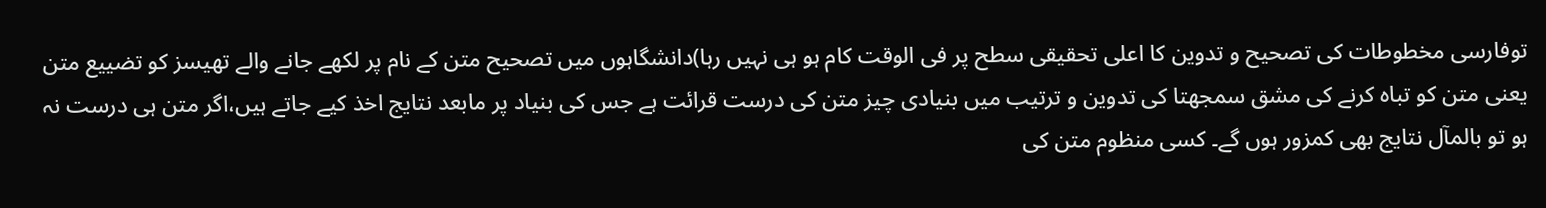توفارسی مخطوطات کی تصحیح و تدوین کا اعلی تحقیقی سطح پر فی الوقت کام ہو ہی نہیں رہا)دانشگاہوں میں تصحیح متن کے نام پر لکھے جانے والے تھیسز کو تضییع متن یعنی متن کو تباہ کرنے کی مشق سمجھتا کی تدوین و ترتیب میں بنیادی چیز متن کی درست قرائت ہے جس کی بنیاد پر مابعد نتایج اخذ کیے جاتے ہیں،اگر متن ہی درست نہ ہو تو بالمآل نتایج بھی کمزور ہوں گے۔ کسی منظوم متن کی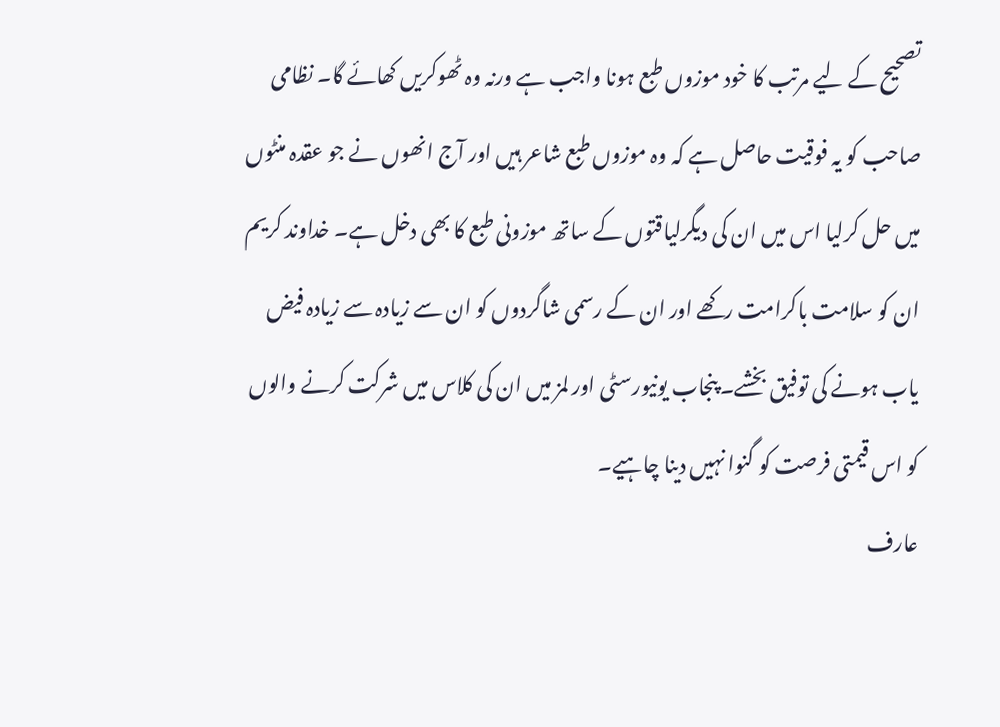تصحیح کے لیے مرتب کا خود موزوں طبع ہونا واجب ہے ورنہ وہ ٹھوکریں کھائے گا۔ نظامی صاحب کو یہ فوقیت حاصل ہے کہ وہ موزوں طبع شاعر ہیں اور آج انھوں نے جو عقدہ منٹوں میں حل کرلیا اس میں ان کی دیگرلیاقتوں کے ساتھ موزونی طبع کا بھی دخل ہے۔ خداوند کریم ان کو سلامت باکرامت رکھے اور ان کے رسمی شاگردوں کو ان سے زیادہ سے زیادہ فیض یاب ہونے کی توفیق بخشے۔ پنجاب یونیورسٹی اور لمز میں ان کی کلاس میں شرکت کرنے والوں کو اس قیمتی فرصت کو گنوا نہیں دینا چاہیے۔
عارف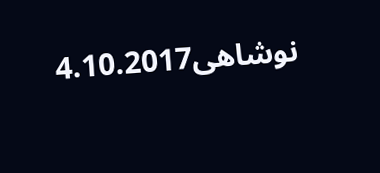نوشاھی4.10.2017